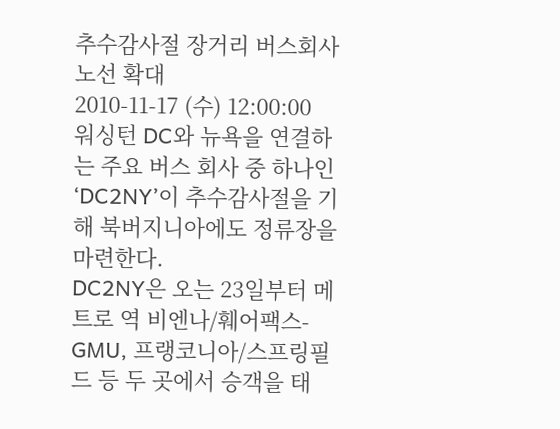추수감사절 장거리 버스회사 노선 확대
2010-11-17 (수) 12:00:00
워싱턴 DC와 뉴욕을 연결하는 주요 버스 회사 중 하나인 ‘DC2NY’이 추수감사절을 기해 북버지니아에도 정류장을 마련한다.
DC2NY은 오는 23일부터 메트로 역 비엔나/훼어팩스-GMU, 프랭코니아/스프링필드 등 두 곳에서 승객을 태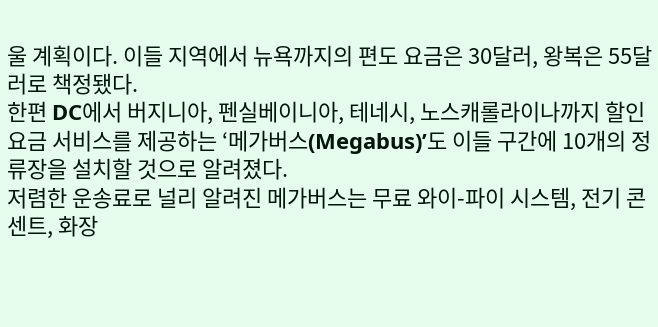울 계획이다. 이들 지역에서 뉴욕까지의 편도 요금은 30달러, 왕복은 55달러로 책정됐다.
한편 DC에서 버지니아, 펜실베이니아, 테네시, 노스캐롤라이나까지 할인 요금 서비스를 제공하는 ‘메가버스(Megabus)’도 이들 구간에 10개의 정류장을 설치할 것으로 알려졌다.
저렴한 운송료로 널리 알려진 메가버스는 무료 와이-파이 시스템, 전기 콘센트, 화장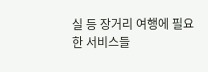실 등 장거리 여행에 필요한 서비스들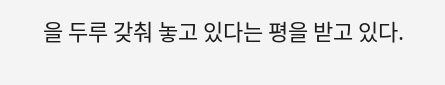을 두루 갖춰 놓고 있다는 평을 받고 있다.